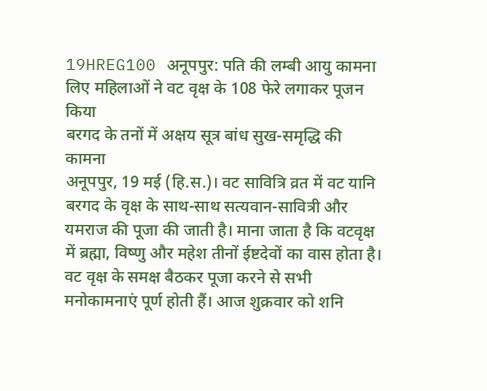19HREG100 अनूपपुर: पति की लम्बी आयु कामना लिए महिलाओं ने वट वृक्ष के 108 फेरे लगाकर पूजन किया
बरगद के तनों में अक्षय सूत्र बांध सुख-समृद्धि की कामना
अनूपपुर, 19 मई (हि.स.)। वट सावित्रि व्रत में वट यानि बरगद के वृक्ष के साथ-साथ सत्यवान-सावित्री और यमराज की पूजा की जाती है। माना जाता है कि वटवृक्ष में ब्रह्मा, विष्णु और महेश तीनों ईष्टदेवों का वास होता है। वट वृक्ष के समक्ष बैठकर पूजा करने से सभी मनोकामनाएं पूर्ण होती हैं। आज शुक्रवार को शनि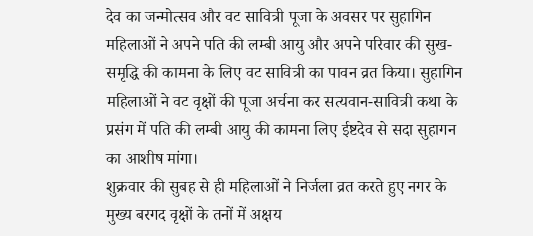देव का जन्मोत्सव और वट सावित्री पूजा के अवसर पर सुहागिन महिलाओं ने अपने पति की लम्बी आयु और अपने परिवार की सुख-समृद्धि की कामना के लिए वट सावित्री का पावन व्रत किया। सुहागिन महिलाओं ने वट वृक्षों की पूजा अर्चना कर सत्यवान-सावित्री कथा के प्रसंग में पति की लम्बी आयु की कामना लिए ईष्टदेव से सदा सुहागन का आशीष मांगा।
शुक्रवार की सुबह से ही महिलाओं ने निर्जला व्रत करते हुए नगर के मुख्य बरगद वृक्षों के तनों में अक्षय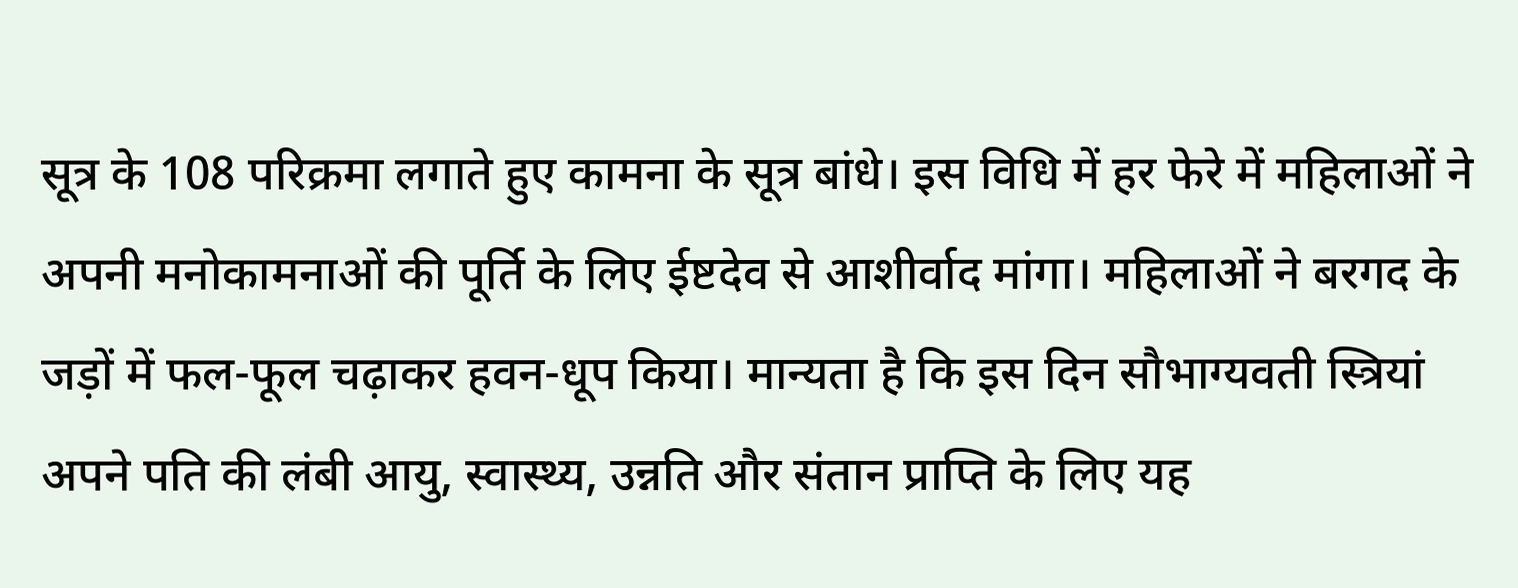सूत्र के 108 परिक्रमा लगाते हुए कामना के सूत्र बांधे। इस विधि में हर फेरे में महिलाओं ने अपनी मनोकामनाओं की पूर्ति के लिए ईष्टदेव से आशीर्वाद मांगा। महिलाओं ने बरगद के जड़ों में फल-फूल चढ़ाकर हवन-धूप किया। मान्यता है कि इस दिन सौभाग्यवती स्त्रियां अपने पति की लंबी आयु, स्वास्थ्य, उन्नति और संतान प्राप्ति के लिए यह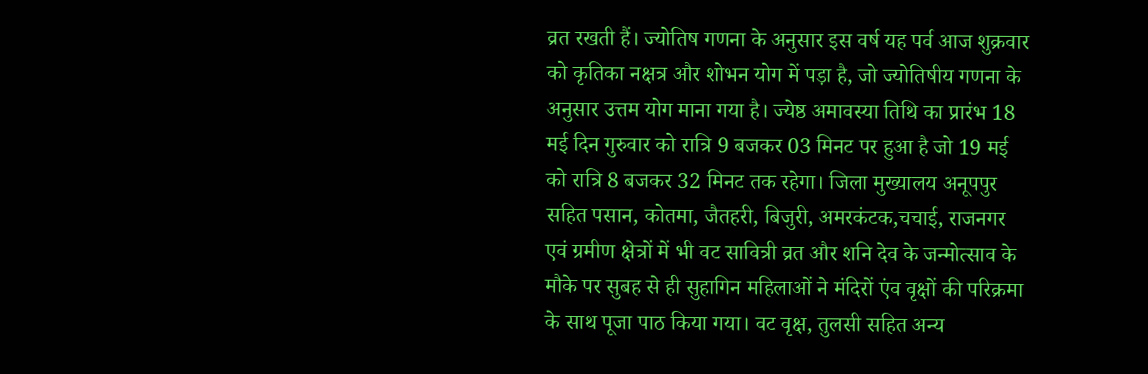व्रत रखती हैं। ज्योतिष गणना के अनुसार इस वर्ष यह पर्व आज शुक्रवार को कृतिका नक्षत्र और शोभन योग में पड़ा है, जो ज्योतिषीय गणना के अनुसार उत्तम योग माना गया है। ज्येष्ठ अमावस्या तिथि का प्रारंभ 18 मई दिन गुरुवार को रात्रि 9 बजकर 03 मिनट पर हुआ है जो 19 मई को रात्रि 8 बजकर 32 मिनट तक रहेगा। जिला मुख्यालय अनूपपुर सहित पसान, कोतमा, जैतहरी, बिजुरी, अमरकंटक,चचाई, राजनगर एवं ग्रमीण क्षेत्रों में भी वट सावित्री व्रत और शनि देव के जन्मोत्साव के मौके पर सुबह से ही सुहागिन महिलाओं ने मंदिरों एंव वृक्षों की परिक्रमा के साथ पूजा पाठ किया गया। वट वृक्ष, तुलसी सहित अन्य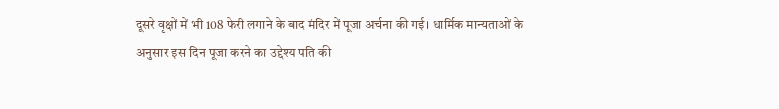दूसरे वृक्षों में भी 108 फेरी लगाने के बाद मंदिर में पूजा अर्चना की गई। धार्मिक मान्यताओं के अनुसार इस दिन पूजा करने का उद्देश्य पति की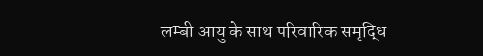लम्बी आयु के साथ परिवारिक समृद्धि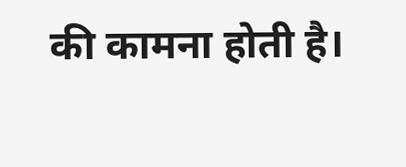की कामना होती है।